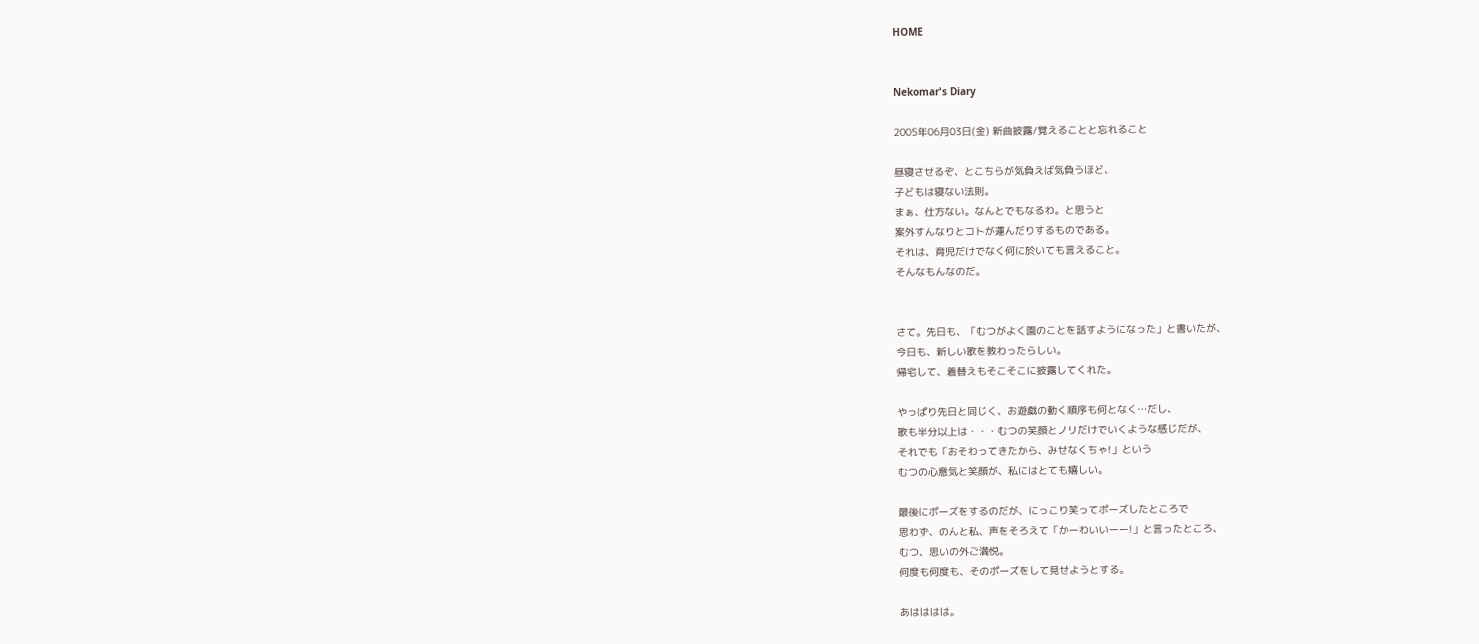HOME


Nekomar's Diary

2005年06月03日(金) 新曲披露/覚えることと忘れること

昼寝させるぞ、とこちらが気負えば気負うほど、
子どもは寝ない法則。
まぁ、仕方ない。なんとでもなるわ。と思うと
案外すんなりとコトが運んだりするものである。
それは、育児だけでなく何に於いても言えること。
そんなもんなのだ。


さて。先日も、「むつがよく園のことを話すようになった」と書いたが、
今日も、新しい歌を教わったらしい。
帰宅して、着替えもそこそこに披露してくれた。

やっぱり先日と同じく、お遊戯の動く順序も何となく…だし、
歌も半分以上は・・・むつの笑顔とノリだけでいくような感じだが、
それでも「おそわってきたから、みせなくちゃ!」という
むつの心意気と笑顔が、私にはとても嬉しい。

最後にポーズをするのだが、にっこり笑ってポーズしたところで
思わず、のんと私、声をそろえて「かーわいいーー!」と言ったところ、
むつ、思いの外ご満悦。
何度も何度も、そのポーズをして見せようとする。

あはははは。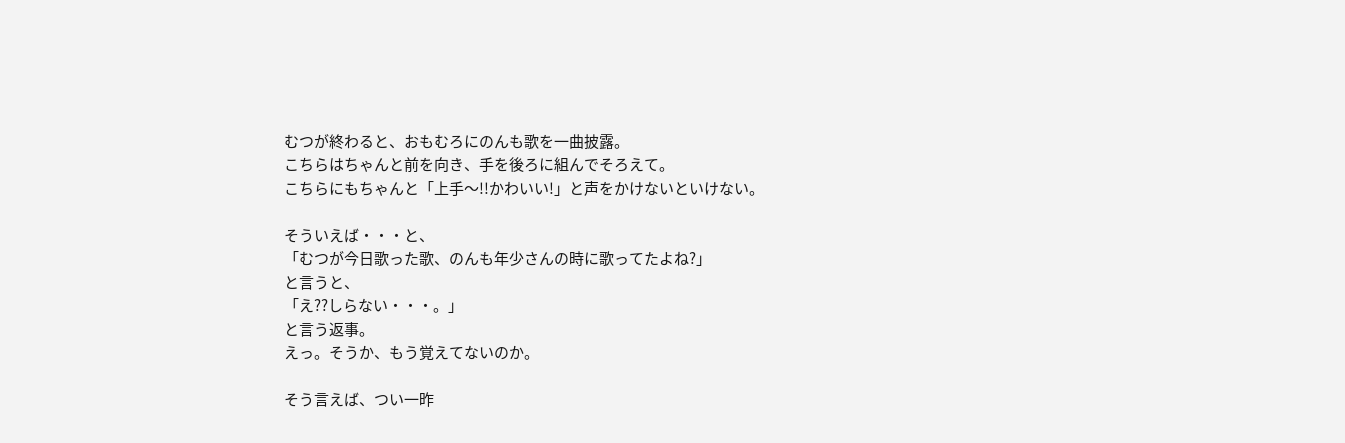むつが終わると、おもむろにのんも歌を一曲披露。
こちらはちゃんと前を向き、手を後ろに組んでそろえて。
こちらにもちゃんと「上手〜!!かわいい!」と声をかけないといけない。

そういえば・・・と、
「むつが今日歌った歌、のんも年少さんの時に歌ってたよね?」
と言うと、
「え??しらない・・・。」
と言う返事。
えっ。そうか、もう覚えてないのか。

そう言えば、つい一昨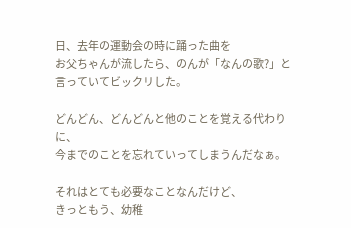日、去年の運動会の時に踊った曲を
お父ちゃんが流したら、のんが「なんの歌?」と言っていてビックリした。

どんどん、どんどんと他のことを覚える代わりに、
今までのことを忘れていってしまうんだなぁ。

それはとても必要なことなんだけど、
きっともう、幼稚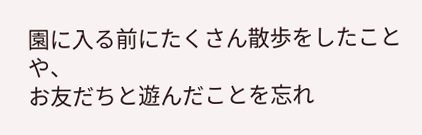園に入る前にたくさん散歩をしたことや、
お友だちと遊んだことを忘れ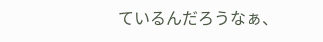ているんだろうなぁ、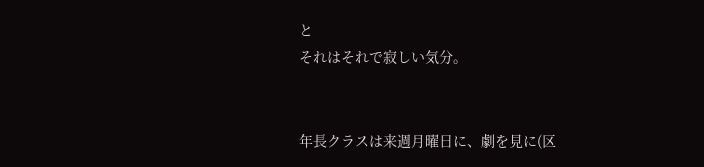と
それはそれで寂しい気分。


年長クラスは来週月曜日に、劇を見に(区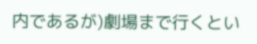内であるが)劇場まで行くとい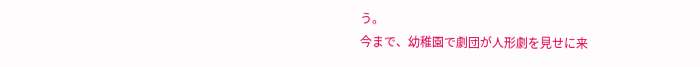う。
今まで、幼稚園で劇団が人形劇を見せに来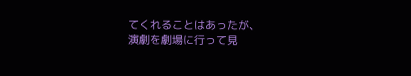てくれることはあったが、
演劇を劇場に行って見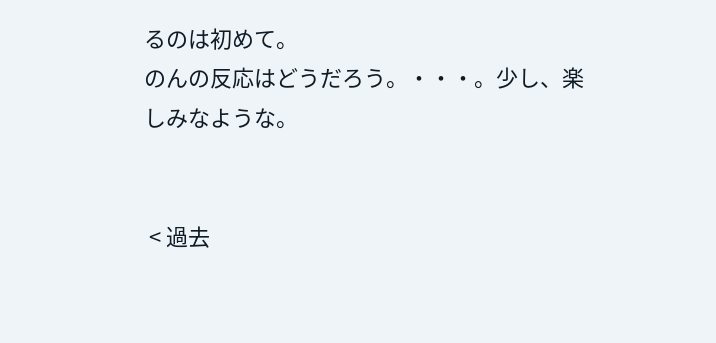るのは初めて。
のんの反応はどうだろう。・・・。少し、楽しみなような。


 < 過去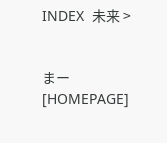INDEX  未来 >


まー [HOMEPAGE]